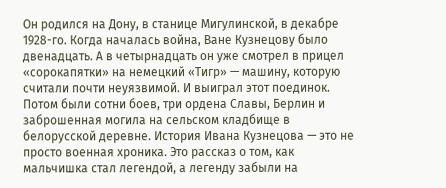Он родился на Дону, в станице Мигулинской, в декабре 1928-го. Когда началась война, Ване Кузнецову было двенадцать. А в четырнадцать он уже смотрел в прицел «сорокапятки» на немецкий «Тигр» — машину, которую считали почти неуязвимой. И выиграл этот поединок.
Потом были сотни боев, три ордена Славы, Берлин и заброшенная могила на сельском кладбище в белорусской деревне. История Ивана Кузнецова — это не просто военная хроника. Это рассказ о том, как мальчишка стал легендой, а легенду забыли на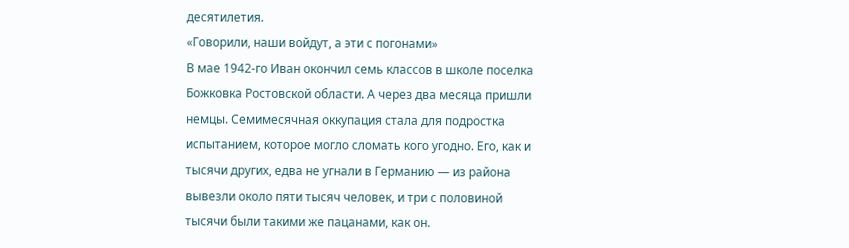десятилетия.
«Говорили, наши войдут, а эти с погонами»
В мае 1942-го Иван окончил семь классов в школе поселка Божковка Ростовской области. А через два месяца пришли немцы. Семимесячная оккупация стала для подростка испытанием, которое могло сломать кого угодно. Его, как и тысячи других, едва не угнали в Германию — из района вывезли около пяти тысяч человек, и три с половиной тысячи были такими же пацанами, как он.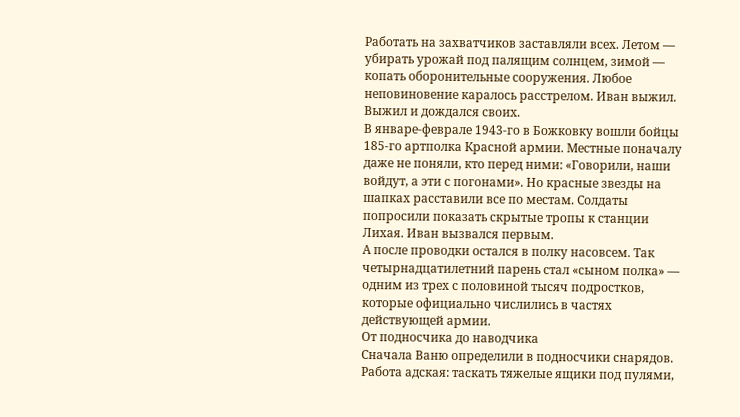Работать на захватчиков заставляли всех. Летом — убирать урожай под палящим солнцем, зимой — копать оборонительные сооружения. Любое неповиновение каралось расстрелом. Иван выжил. Выжил и дождался своих.
В январе-феврале 1943-го в Божковку вошли бойцы 185-го артполка Красной армии. Местные поначалу даже не поняли, кто перед ними: «Говорили, наши войдут, а эти с погонами». Но красные звезды на шапках расставили все по местам. Солдаты попросили показать скрытые тропы к станции Лихая. Иван вызвался первым.
А после проводки остался в полку насовсем. Так четырнадцатилетний парень стал «сыном полка» — одним из трех с половиной тысяч подростков, которые официально числились в частях действующей армии.
От подносчика до наводчика
Сначала Ваню определили в подносчики снарядов. Работа адская: таскать тяжелые ящики под пулями,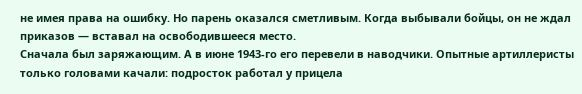не имея права на ошибку. Но парень оказался сметливым. Когда выбывали бойцы, он не ждал приказов — вставал на освободившееся место.
Сначала был заряжающим. А в июне 1943-го его перевели в наводчики. Опытные артиллеристы только головами качали: подросток работал у прицела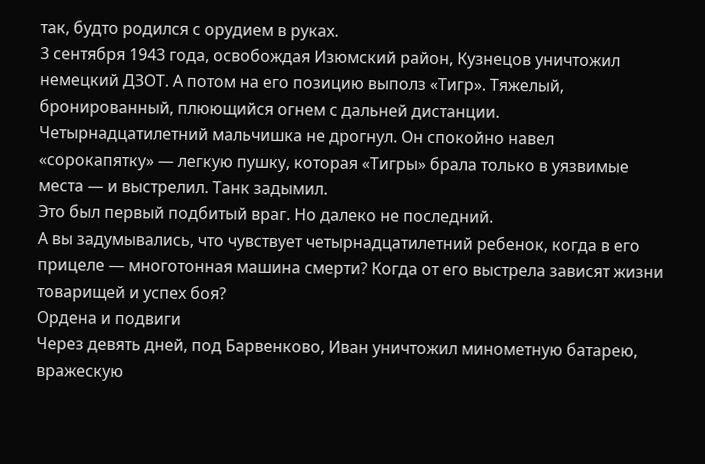так, будто родился с орудием в руках.
3 сентября 1943 года, освобождая Изюмский район, Кузнецов уничтожил немецкий ДЗОТ. А потом на его позицию выполз «Тигр». Тяжелый, бронированный, плюющийся огнем с дальней дистанции. Четырнадцатилетний мальчишка не дрогнул. Он спокойно навел «сорокапятку» — легкую пушку, которая «Тигры» брала только в уязвимые места — и выстрелил. Танк задымил.
Это был первый подбитый враг. Но далеко не последний.
А вы задумывались, что чувствует четырнадцатилетний ребенок, когда в его прицеле — многотонная машина смерти? Когда от его выстрела зависят жизни товарищей и успех боя?
Ордена и подвиги
Через девять дней, под Барвенково, Иван уничтожил минометную батарею, вражескую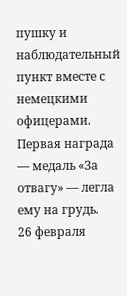пушку и наблюдательный пункт вместе с немецкими офицерами. Первая награда — медаль «За отвагу» — легла ему на грудь.
26 февраля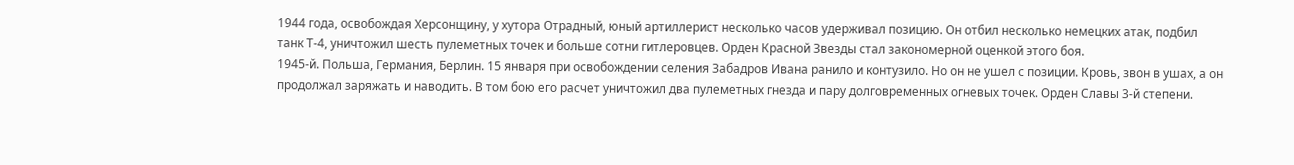1944 года, освобождая Херсонщину, у хутора Отрадный, юный артиллерист несколько часов удерживал позицию. Он отбил несколько немецких атак, подбил танк Т-4, уничтожил шесть пулеметных точек и больше сотни гитлеровцев. Орден Красной Звезды стал закономерной оценкой этого боя.
1945-й. Польша, Германия, Берлин. 15 января при освобождении селения Забадров Ивана ранило и контузило. Но он не ушел с позиции. Кровь, звон в ушах, а он продолжал заряжать и наводить. В том бою его расчет уничтожил два пулеметных гнезда и пару долговременных огневых точек. Орден Славы 3-й степени.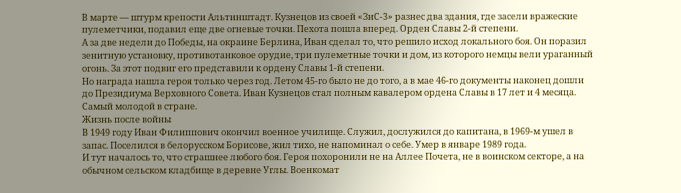В марте — штурм крепости Альтинштадт. Кузнецов из своей «ЗиС-3» разнес два здания, где засели вражеские пулеметчики, подавил еще две огневые точки. Пехота пошла вперед. Орден Славы 2-й степени.
А за две недели до Победы, на окраине Берлина, Иван сделал то, что решило исход локального боя. Он поразил зенитную установку, противотанковое орудие, три пулеметные точки и дом, из которого немцы вели ураганный огонь. За этот подвиг его представили к ордену Славы 1-й степени.
Но награда нашла героя только через год. Летом 45-го было не до того, а в мае 46-го документы наконец дошли до Президиума Верховного Совета. Иван Кузнецов стал полным кавалером ордена Славы в 17 лет и 4 месяца. Самый молодой в стране.
Жизнь после войны
В 1949 году Иван Филиппович окончил военное училище. Служил, дослужился до капитана, в 1969-м ушел в запас. Поселился в белорусском Борисове, жил тихо, не напоминал о себе. Умер в январе 1989 года.
И тут началось то, что страшнее любого боя. Героя похоронили не на Аллее Почета, не в воинском секторе, а на обычном сельском кладбище в деревне Углы. Военкомат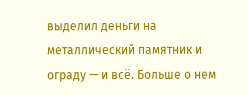выделил деньги на металлический памятник и ограду — и всё. Больше о нем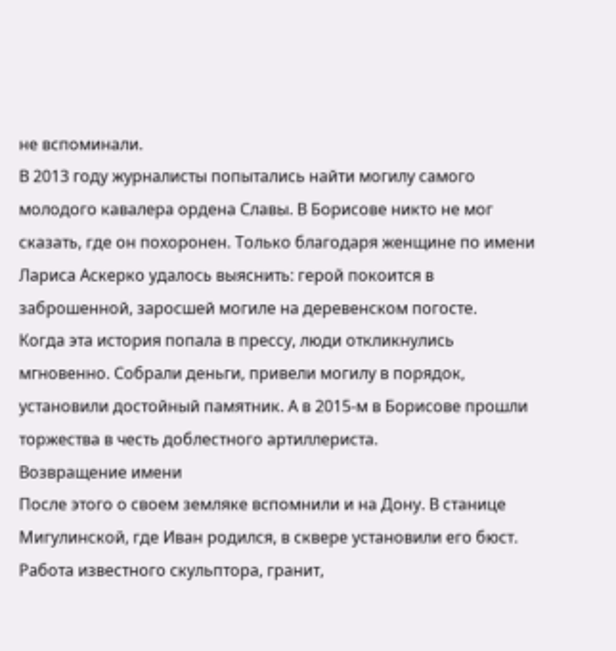не вспоминали.
В 2013 году журналисты попытались найти могилу самого молодого кавалера ордена Славы. В Борисове никто не мог сказать, где он похоронен. Только благодаря женщине по имени Лариса Аскерко удалось выяснить: герой покоится в заброшенной, заросшей могиле на деревенском погосте.
Когда эта история попала в прессу, люди откликнулись мгновенно. Собрали деньги, привели могилу в порядок, установили достойный памятник. А в 2015-м в Борисове прошли торжества в честь доблестного артиллериста.
Возвращение имени
После этого о своем земляке вспомнили и на Дону. В станице Мигулинской, где Иван родился, в сквере установили его бюст. Работа известного скульптора, гранит,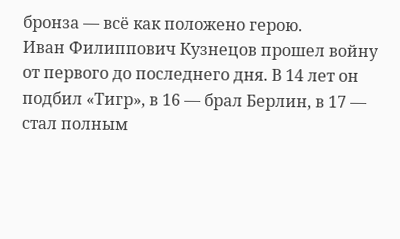бронза — всё как положено герою.
Иван Филиппович Кузнецов прошел войну от первого до последнего дня. В 14 лет он подбил «Тигр», в 16 — брал Берлин, в 17 — стал полным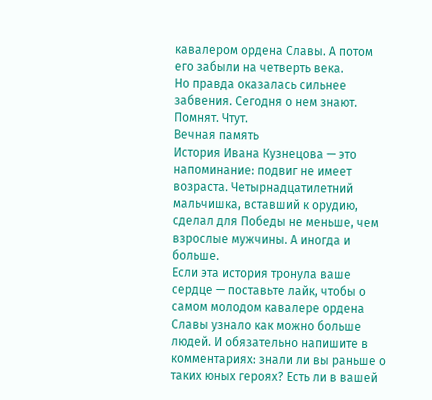кавалером ордена Славы. А потом его забыли на четверть века.
Но правда оказалась сильнее забвения. Сегодня о нем знают. Помнят. Чтут.
Вечная память
История Ивана Кузнецова — это напоминание: подвиг не имеет возраста. Четырнадцатилетний мальчишка, вставший к орудию, сделал для Победы не меньше, чем взрослые мужчины. А иногда и больше.
Если эта история тронула ваше сердце — поставьте лайк, чтобы о самом молодом кавалере ордена Славы узнало как можно больше людей. И обязательно напишите в комментариях: знали ли вы раньше о таких юных героях? Есть ли в вашей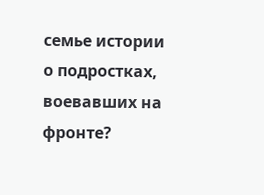семье истории о подростках, воевавших на фронте?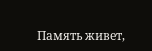Память живет,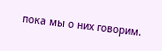пока мы о них говорим.